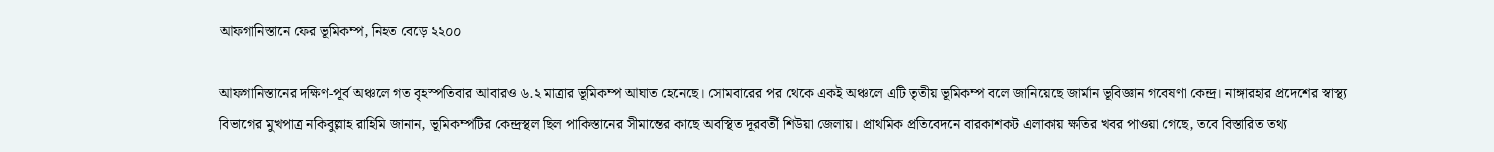আফগানিস্তানে ফের ভূমিকম্প, নিহত বেড়ে ২২০০

আফগানিস্তানের দক্ষিণ-পূর্ব অঞ্চলে গত বৃহস্পতিবার আবারও ৬.২ মাত্রার ভূমিকম্প আঘাত হেনেছে। সোমবারের পর থেকে একই অঞ্চলে এটি তৃতীয় ভূমিকম্প বলে জানিয়েছে জার্মান ভূবিজ্ঞান গবেষণা কেন্দ্র। নাঙ্গারহার প্রদেশের স্বাস্থ্য বিভাগের মুখপাত্র নকিবুল্লাহ রাহিমি জানান, ভূমিকম্পটির কেন্দ্রস্থল ছিল পাকিস্তানের সীমান্তের কাছে অবস্থিত দূরবর্তী শিউয়া জেলায়। প্রাথমিক প্রতিবেদনে বারকাশকট এলাকায় ক্ষতির খবর পাওয়া গেছে, তবে বিস্তারিত তথ্য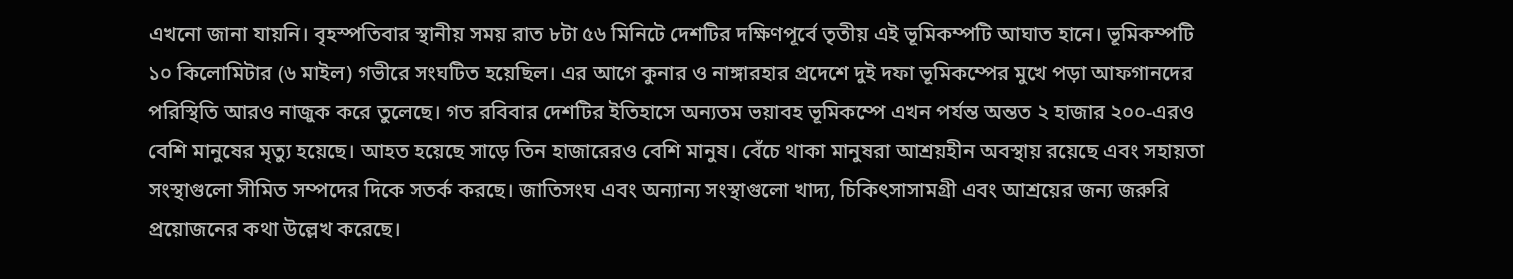এখনো জানা যায়নি। বৃহস্পতিবার স্থানীয় সময় রাত ৮টা ৫৬ মিনিটে দেশটির দক্ষিণপূর্বে তৃতীয় এই ভূমিকম্পটি আঘাত হানে। ভূমিকম্পটি ১০ কিলোমিটার (৬ মাইল) গভীরে সংঘটিত হয়েছিল। এর আগে কুনার ও নাঙ্গারহার প্রদেশে দুই দফা ভূমিকম্পের মুখে পড়া আফগানদের পরিস্থিতি আরও নাজুক করে তুলেছে। গত রবিবার দেশটির ইতিহাসে অন্যতম ভয়াবহ ভূমিকম্পে এখন পর্যন্ত অন্তত ২ হাজার ২০০-এরও বেশি মানুষের মৃত্যু হয়েছে। আহত হয়েছে সাড়ে তিন হাজারেরও বেশি মানুষ। বেঁচে থাকা মানুষরা আশ্রয়হীন অবস্থায় রয়েছে এবং সহায়তা সংস্থাগুলো সীমিত সম্পদের দিকে সতর্ক করছে। জাতিসংঘ এবং অন্যান্য সংস্থাগুলো খাদ্য, চিকিৎসাসামগ্রী এবং আশ্রয়ের জন্য জরুরি প্রয়োজনের কথা উল্লেখ করেছে।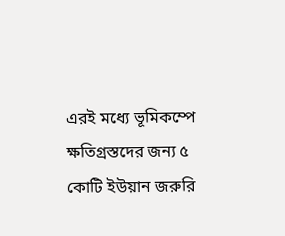এরই মধ্যে ভূমিকম্পে ক্ষতিগ্রস্তদের জন্য ৫ কোটি ইউয়ান জরুরি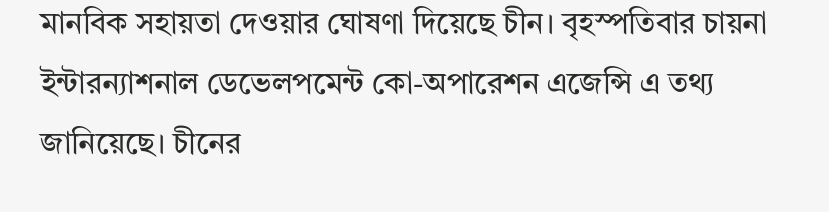মানবিক সহায়তা দেওয়ার ঘোষণা দিয়েছে চীন। বৃহস্পতিবার চায়না ইন্টারন্যাশনাল ডেভেলপমেন্ট কো-অপারেশন এজেন্সি এ তথ্য জানিয়েছে। চীনের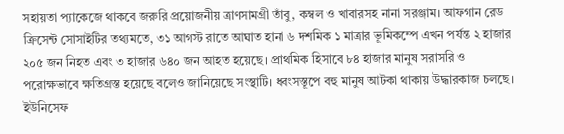সহায়তা প্যাকেজে থাকবে জরুরি প্রয়োজনীয় ত্রাণসামগ্রী তাঁবু, কম্বল ও খাবারসহ নানা সরঞ্জাম। আফগান রেড ক্রিসেন্ট সোসাইটির তথ্যমতে, ৩১ আগস্ট রাতে আঘাত হানা ৬ দশমিক ১ মাত্রার ভূমিকম্পে এখন পর্যন্ত ২ হাজার ২০৫ জন নিহত এবং ৩ হাজার ৬৪০ জন আহত হয়েছে। প্রাথমিক হিসাবে ৮৪ হাজার মানুষ সরাসরি ও পরোক্ষভাবে ক্ষতিগ্রস্ত হয়েছে বলেও জানিয়েছে সংস্থাটি। ধ্বংসস্তূপে বহু মানুষ আটকা থাকায় উদ্ধারকাজ চলছে। ইউনিসেফ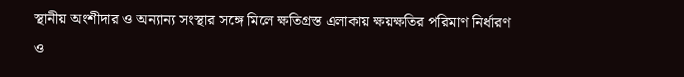স্থানীয় অংশীদার ও অন্যান্য সংস্থার সঙ্গে মিলে ক্ষতিগ্রস্ত এলাকায় ক্ষয়ক্ষতির পরিমাণ নির্ধারণ ও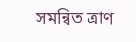সমন্বিত ত্রাণ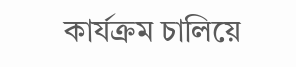কার্যক্রম চালিয়ে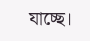যাচ্ছে।